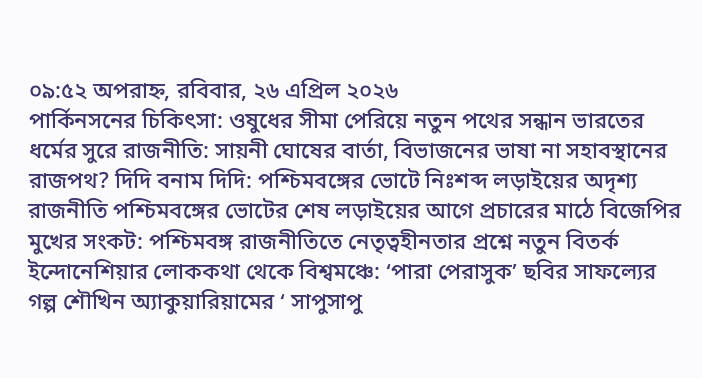০৯:৫২ অপরাহ্ন, রবিবার, ২৬ এপ্রিল ২০২৬
পার্কিনসনের চিকিৎসা: ওষুধের সীমা পেরিয়ে নতুন পথের সন্ধান ভারতের ধর্মের সুরে রাজনীতি: সায়নী ঘোষের বার্তা, বিভাজনের ভাষা না সহাবস্থানের রাজপথ? দিদি বনাম দিদি: পশ্চিমবঙ্গের ভোটে নিঃশব্দ লড়াইয়ের অদৃশ্য রাজনীতি পশ্চিমবঙ্গের ভোটের শেষ লড়াইয়ের আগে প্রচারের মাঠে বিজেপির মুখের সংকট: পশ্চিমবঙ্গ রাজনীতিতে নেতৃত্বহীনতার প্রশ্নে নতুন বিতর্ক ইন্দোনেশিয়ার লোককথা থেকে বিশ্বমঞ্চে: ‘পারা পেরাসুক’ ছবির সাফল্যের গল্প শৌখিন অ্যাকুয়ারিয়ামের ‘ সাপুসাপু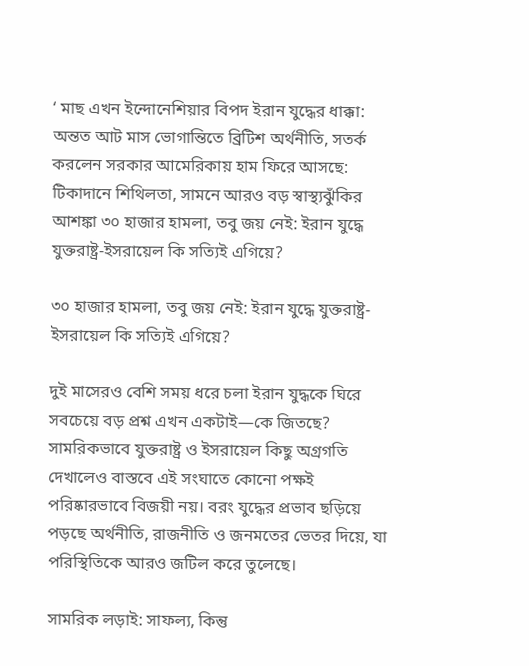‘ মাছ এখন ইন্দোনেশিয়ার বিপদ ইরান যুদ্ধের ধাক্কা: অন্তত আট মাস ভোগান্তিতে ব্রিটিশ অর্থনীতি, সতর্ক করলেন সরকার আমেরিকায় হাম ফিরে আসছে: টিকাদানে শিথিলতা, সামনে আরও বড় স্বাস্থ্যঝুঁকির আশঙ্কা ৩০ হাজার হামলা, তবু জয় নেই: ইরান যুদ্ধে যুক্তরাষ্ট্র-ইসরায়েল কি সত্যিই এগিয়ে?

৩০ হাজার হামলা, তবু জয় নেই: ইরান যুদ্ধে যুক্তরাষ্ট্র-ইসরায়েল কি সত্যিই এগিয়ে?

দুই মাসেরও বেশি সময় ধরে চলা ইরান যুদ্ধকে ঘিরে সবচেয়ে বড় প্রশ্ন এখন একটাই—কে জিতছে? সামরিকভাবে যুক্তরাষ্ট্র ও ইসরায়েল কিছু অগ্রগতি দেখালেও বাস্তবে এই সংঘাতে কোনো পক্ষই পরিষ্কারভাবে বিজয়ী নয়। বরং যুদ্ধের প্রভাব ছড়িয়ে পড়ছে অর্থনীতি, রাজনীতি ও জনমতের ভেতর দিয়ে, যা পরিস্থিতিকে আরও জটিল করে তুলেছে।

সামরিক লড়াই: সাফল্য, কিন্তু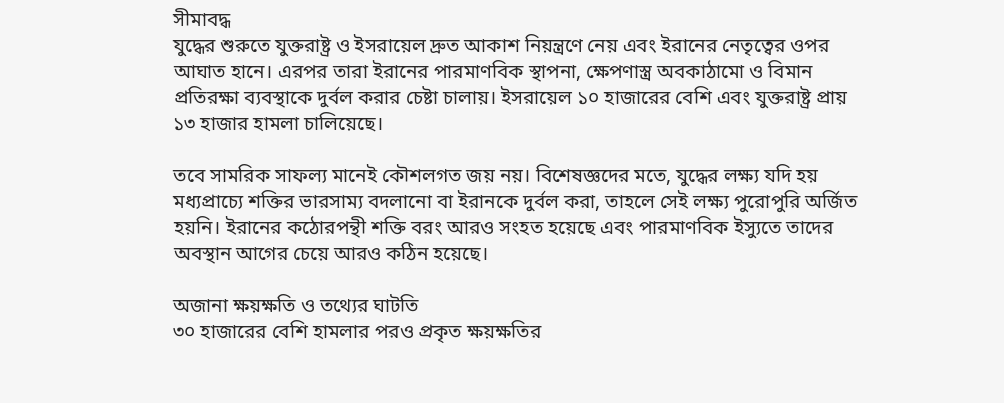সীমাবদ্ধ
যুদ্ধের শুরুতে যুক্তরাষ্ট্র ও ইসরায়েল দ্রুত আকাশ নিয়ন্ত্রণে নেয় এবং ইরানের নেতৃত্বের ওপর আঘাত হানে। এরপর তারা ইরানের পারমাণবিক স্থাপনা, ক্ষেপণাস্ত্র অবকাঠামো ও বিমান প্রতিরক্ষা ব্যবস্থাকে দুর্বল করার চেষ্টা চালায়। ইসরায়েল ১০ হাজারের বেশি এবং যুক্তরাষ্ট্র প্রায় ১৩ হাজার হামলা চালিয়েছে।

তবে সামরিক সাফল্য মানেই কৌশলগত জয় নয়। বিশেষজ্ঞদের মতে, যুদ্ধের লক্ষ্য যদি হয় মধ্যপ্রাচ্যে শক্তির ভারসাম্য বদলানো বা ইরানকে দুর্বল করা, তাহলে সেই লক্ষ্য পুরোপুরি অর্জিত হয়নি। ইরানের কঠোরপন্থী শক্তি বরং আরও সংহত হয়েছে এবং পারমাণবিক ইস্যুতে তাদের অবস্থান আগের চেয়ে আরও কঠিন হয়েছে।

অজানা ক্ষয়ক্ষতি ও তথ্যের ঘাটতি
৩০ হাজারের বেশি হামলার পরও প্রকৃত ক্ষয়ক্ষতির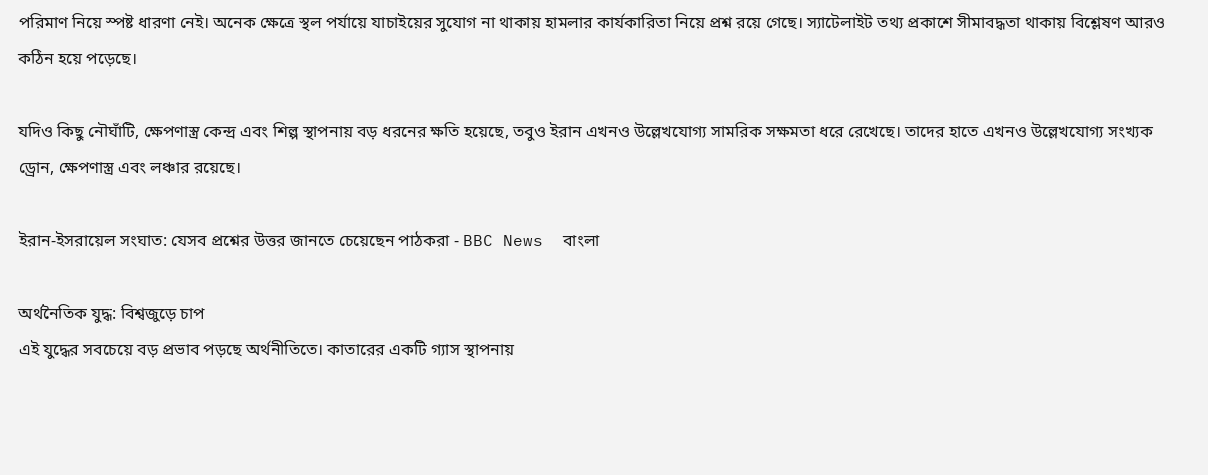পরিমাণ নিয়ে স্পষ্ট ধারণা নেই। অনেক ক্ষেত্রে স্থল পর্যায়ে যাচাইয়ের সুযোগ না থাকায় হামলার কার্যকারিতা নিয়ে প্রশ্ন রয়ে গেছে। স্যাটেলাইট তথ্য প্রকাশে সীমাবদ্ধতা থাকায় বিশ্লেষণ আরও কঠিন হয়ে পড়েছে।

যদিও কিছু নৌঘাঁটি, ক্ষেপণাস্ত্র কেন্দ্র এবং শিল্প স্থাপনায় বড় ধরনের ক্ষতি হয়েছে, তবুও ইরান এখনও উল্লেখযোগ্য সামরিক সক্ষমতা ধরে রেখেছে। তাদের হাতে এখনও উল্লেখযোগ্য সংখ্যক ড্রোন, ক্ষেপণাস্ত্র এবং লঞ্চার রয়েছে।

ইরান-ইসরায়েল সংঘাত: যেসব প্রশ্নের উত্তর জানতে চেয়েছেন পাঠকরা - BBC News  বাংলা

অর্থনৈতিক যুদ্ধ: বিশ্বজুড়ে চাপ
এই যুদ্ধের সবচেয়ে বড় প্রভাব পড়ছে অর্থনীতিতে। কাতারের একটি গ্যাস স্থাপনায়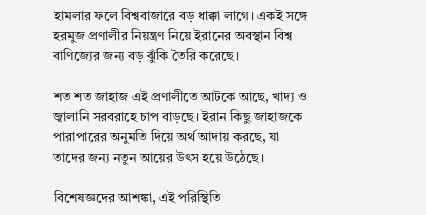হামলার ফলে বিশ্ববাজারে বড় ধাক্কা লাগে। একই সঙ্গে হরমুজ প্রণালীর নিয়ন্ত্রণ নিয়ে ইরানের অবস্থান বিশ্ব বাণিজ্যের জন্য বড় ঝুঁকি তৈরি করেছে।

শত শত জাহাজ এই প্রণালীতে আটকে আছে, খাদ্য ও জ্বালানি সরবরাহে চাপ বাড়ছে। ইরান কিছু জাহাজকে পারাপারের অনুমতি দিয়ে অর্থ আদায় করছে, যা তাদের জন্য নতুন আয়ের উৎস হয়ে উঠেছে।

বিশেষজ্ঞদের আশঙ্কা, এই পরিস্থিতি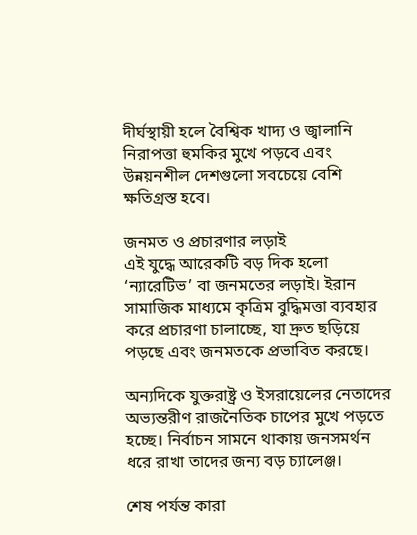দীর্ঘস্থায়ী হলে বৈশ্বিক খাদ্য ও জ্বালানি নিরাপত্তা হুমকির মুখে পড়বে এবং উন্নয়নশীল দেশগুলো সবচেয়ে বেশি ক্ষতিগ্রস্ত হবে।

জনমত ও প্রচারণার লড়াই
এই যুদ্ধে আরেকটি বড় দিক হলো ‘ন্যারেটিভ’ বা জনমতের লড়াই। ইরান সামাজিক মাধ্যমে কৃত্রিম বুদ্ধিমত্তা ব্যবহার করে প্রচারণা চালাচ্ছে, যা দ্রুত ছড়িয়ে পড়ছে এবং জনমতকে প্রভাবিত করছে।

অন্যদিকে যুক্তরাষ্ট্র ও ইসরায়েলের নেতাদের অভ্যন্তরীণ রাজনৈতিক চাপের মুখে পড়তে হচ্ছে। নির্বাচন সামনে থাকায় জনসমর্থন ধরে রাখা তাদের জন্য বড় চ্যালেঞ্জ।

শেষ পর্যন্ত কারা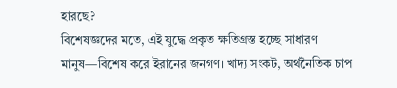হারছে?
বিশেষজ্ঞদের মতে, এই যুদ্ধে প্রকৃত ক্ষতিগ্রস্ত হচ্ছে সাধারণ মানুষ—বিশেষ করে ইরানের জনগণ। খাদ্য সংকট, অর্থনৈতিক চাপ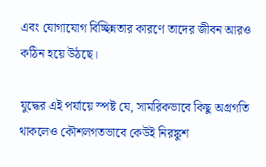এবং যোগাযোগ বিচ্ছিন্নতার কারণে তাদের জীবন আরও কঠিন হয়ে উঠছে।

যুদ্ধের এই পর্যায়ে স্পষ্ট যে, সামরিকভাবে কিছু অগ্রগতি থাকলেও কৌশলগতভাবে কেউই নিরঙ্কুশ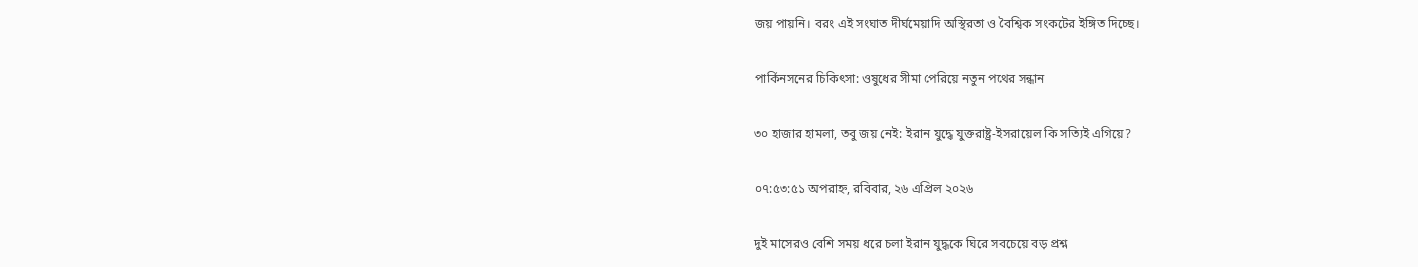জয় পায়নি। বরং এই সংঘাত দীর্ঘমেয়াদি অস্থিরতা ও বৈশ্বিক সংকটের ইঙ্গিত দিচ্ছে।

পার্কিনসনের চিকিৎসা: ওষুধের সীমা পেরিয়ে নতুন পথের সন্ধান

৩০ হাজার হামলা, তবু জয় নেই: ইরান যুদ্ধে যুক্তরাষ্ট্র-ইসরায়েল কি সত্যিই এগিয়ে?

০৭:৫৩:৫১ অপরাহ্ন, রবিবার, ২৬ এপ্রিল ২০২৬

দুই মাসেরও বেশি সময় ধরে চলা ইরান যুদ্ধকে ঘিরে সবচেয়ে বড় প্রশ্ন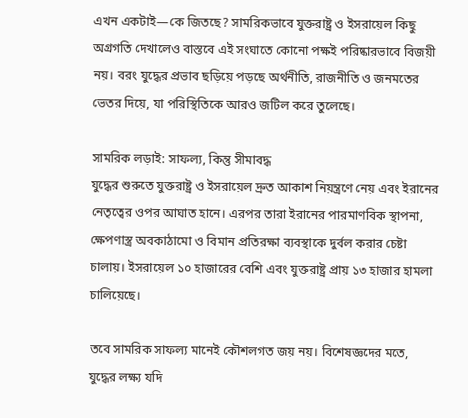এখন একটাই—কে জিতছে? সামরিকভাবে যুক্তরাষ্ট্র ও ইসরায়েল কিছু অগ্রগতি দেখালেও বাস্তবে এই সংঘাতে কোনো পক্ষই পরিষ্কারভাবে বিজয়ী নয়। বরং যুদ্ধের প্রভাব ছড়িয়ে পড়ছে অর্থনীতি, রাজনীতি ও জনমতের ভেতর দিয়ে, যা পরিস্থিতিকে আরও জটিল করে তুলেছে।

সামরিক লড়াই: সাফল্য, কিন্তু সীমাবদ্ধ
যুদ্ধের শুরুতে যুক্তরাষ্ট্র ও ইসরায়েল দ্রুত আকাশ নিয়ন্ত্রণে নেয় এবং ইরানের নেতৃত্বের ওপর আঘাত হানে। এরপর তারা ইরানের পারমাণবিক স্থাপনা, ক্ষেপণাস্ত্র অবকাঠামো ও বিমান প্রতিরক্ষা ব্যবস্থাকে দুর্বল করার চেষ্টা চালায়। ইসরায়েল ১০ হাজারের বেশি এবং যুক্তরাষ্ট্র প্রায় ১৩ হাজার হামলা চালিয়েছে।

তবে সামরিক সাফল্য মানেই কৌশলগত জয় নয়। বিশেষজ্ঞদের মতে, যুদ্ধের লক্ষ্য যদি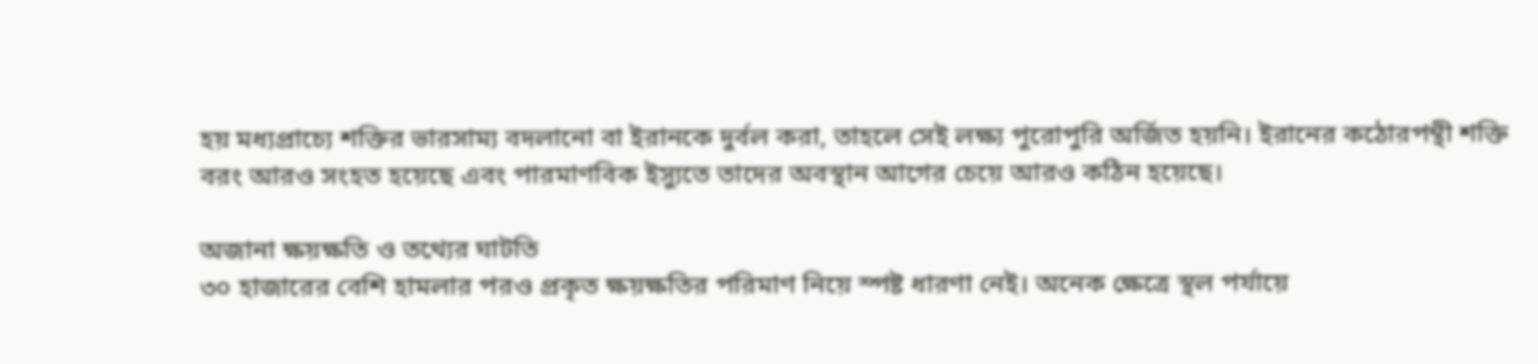হয় মধ্যপ্রাচ্যে শক্তির ভারসাম্য বদলানো বা ইরানকে দুর্বল করা, তাহলে সেই লক্ষ্য পুরোপুরি অর্জিত হয়নি। ইরানের কঠোরপন্থী শক্তি বরং আরও সংহত হয়েছে এবং পারমাণবিক ইস্যুতে তাদের অবস্থান আগের চেয়ে আরও কঠিন হয়েছে।

অজানা ক্ষয়ক্ষতি ও তথ্যের ঘাটতি
৩০ হাজারের বেশি হামলার পরও প্রকৃত ক্ষয়ক্ষতির পরিমাণ নিয়ে স্পষ্ট ধারণা নেই। অনেক ক্ষেত্রে স্থল পর্যায়ে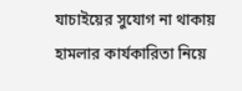যাচাইয়ের সুযোগ না থাকায় হামলার কার্যকারিতা নিয়ে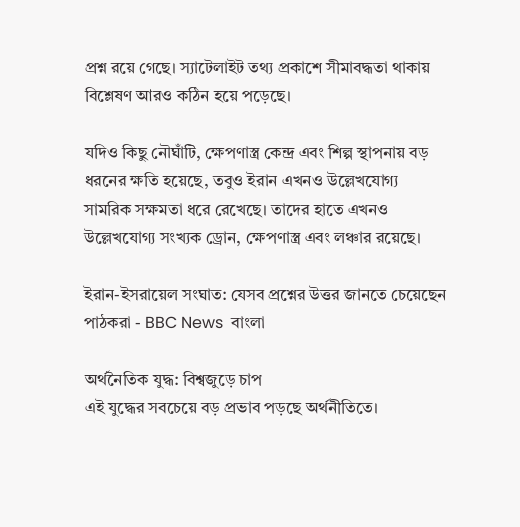প্রশ্ন রয়ে গেছে। স্যাটেলাইট তথ্য প্রকাশে সীমাবদ্ধতা থাকায় বিশ্লেষণ আরও কঠিন হয়ে পড়েছে।

যদিও কিছু নৌঘাঁটি, ক্ষেপণাস্ত্র কেন্দ্র এবং শিল্প স্থাপনায় বড় ধরনের ক্ষতি হয়েছে, তবুও ইরান এখনও উল্লেখযোগ্য সামরিক সক্ষমতা ধরে রেখেছে। তাদের হাতে এখনও উল্লেখযোগ্য সংখ্যক ড্রোন, ক্ষেপণাস্ত্র এবং লঞ্চার রয়েছে।

ইরান-ইসরায়েল সংঘাত: যেসব প্রশ্নের উত্তর জানতে চেয়েছেন পাঠকরা - BBC News  বাংলা

অর্থনৈতিক যুদ্ধ: বিশ্বজুড়ে চাপ
এই যুদ্ধের সবচেয়ে বড় প্রভাব পড়ছে অর্থনীতিতে।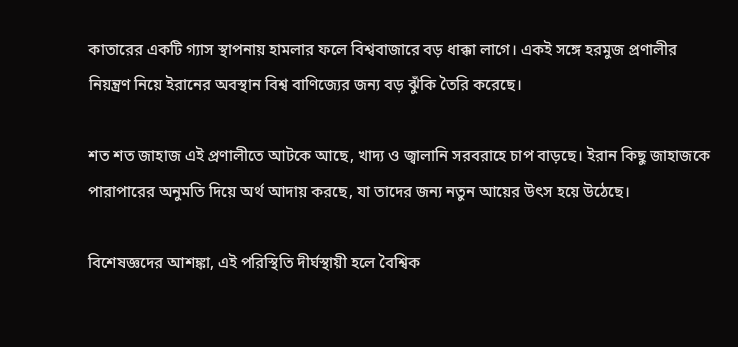কাতারের একটি গ্যাস স্থাপনায় হামলার ফলে বিশ্ববাজারে বড় ধাক্কা লাগে। একই সঙ্গে হরমুজ প্রণালীর নিয়ন্ত্রণ নিয়ে ইরানের অবস্থান বিশ্ব বাণিজ্যের জন্য বড় ঝুঁকি তৈরি করেছে।

শত শত জাহাজ এই প্রণালীতে আটকে আছে, খাদ্য ও জ্বালানি সরবরাহে চাপ বাড়ছে। ইরান কিছু জাহাজকে পারাপারের অনুমতি দিয়ে অর্থ আদায় করছে, যা তাদের জন্য নতুন আয়ের উৎস হয়ে উঠেছে।

বিশেষজ্ঞদের আশঙ্কা, এই পরিস্থিতি দীর্ঘস্থায়ী হলে বৈশ্বিক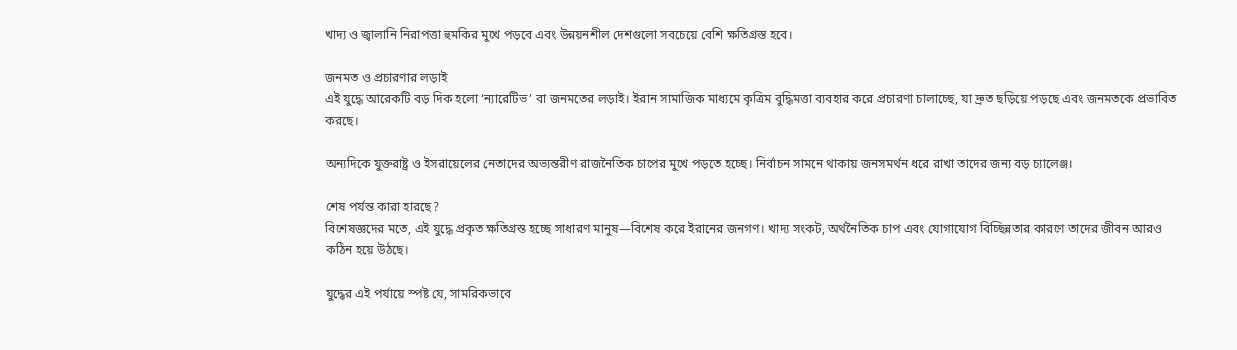খাদ্য ও জ্বালানি নিরাপত্তা হুমকির মুখে পড়বে এবং উন্নয়নশীল দেশগুলো সবচেয়ে বেশি ক্ষতিগ্রস্ত হবে।

জনমত ও প্রচারণার লড়াই
এই যুদ্ধে আরেকটি বড় দিক হলো ‘ন্যারেটিভ’ বা জনমতের লড়াই। ইরান সামাজিক মাধ্যমে কৃত্রিম বুদ্ধিমত্তা ব্যবহার করে প্রচারণা চালাচ্ছে, যা দ্রুত ছড়িয়ে পড়ছে এবং জনমতকে প্রভাবিত করছে।

অন্যদিকে যুক্তরাষ্ট্র ও ইসরায়েলের নেতাদের অভ্যন্তরীণ রাজনৈতিক চাপের মুখে পড়তে হচ্ছে। নির্বাচন সামনে থাকায় জনসমর্থন ধরে রাখা তাদের জন্য বড় চ্যালেঞ্জ।

শেষ পর্যন্ত কারা হারছে?
বিশেষজ্ঞদের মতে, এই যুদ্ধে প্রকৃত ক্ষতিগ্রস্ত হচ্ছে সাধারণ মানুষ—বিশেষ করে ইরানের জনগণ। খাদ্য সংকট, অর্থনৈতিক চাপ এবং যোগাযোগ বিচ্ছিন্নতার কারণে তাদের জীবন আরও কঠিন হয়ে উঠছে।

যুদ্ধের এই পর্যায়ে স্পষ্ট যে, সামরিকভাবে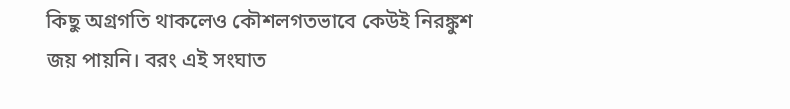কিছু অগ্রগতি থাকলেও কৌশলগতভাবে কেউই নিরঙ্কুশ জয় পায়নি। বরং এই সংঘাত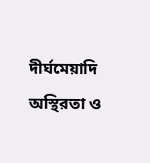দীর্ঘমেয়াদি অস্থিরতা ও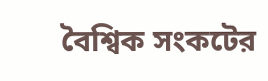বৈশ্বিক সংকটের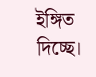ইঙ্গিত দিচ্ছে।